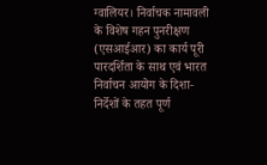ग्वालियर। निर्वाचक नामावली के विशेष गहन पुनरीक्षण (एसआईआर) का कार्य पूरी पारदर्शिता के साथ एवं भारत निर्वाचन आयोग के दिशा-निर्देशों के तहत पूर्ण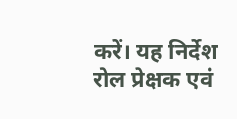करें। यह निर्देश रोल प्रेक्षक एवं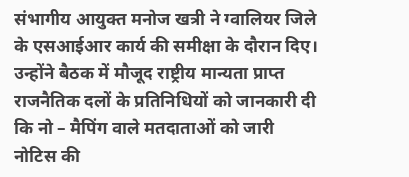संभागीय आयुक्त मनोज खत्री ने ग्वालियर जिले के एसआईआर कार्य की समीक्षा के दौरान दिए। उन्होंने बैठक में मौजूद राष्ट्रीय मान्यता प्राप्त राजनैतिक दलों के प्रतिनिधियों को जानकारी दी कि नो – मैपिंग वाले मतदाताओं को जारी नोटिस की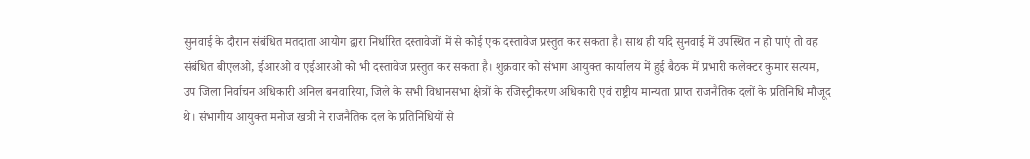सुनवाई के दौरान संबंधित मतदाता आयोग द्वारा निर्धारित दस्तावेजों में से कोई एक दस्तावेज प्रस्तुत कर सकता है। साथ ही यदि सुनवाई में उपस्थित न हो पाएं तो वह संबंधित बीएलओ, ईआरओ व एईआरओ को भी दस्तावेज प्रस्तुत कर सकता है। शुक्रवार को संभाग आयुक्त कार्यालय में हुई बैठक में प्रभारी कलेक्टर कुमार सत्यम, उप जिला निर्वाचन अधिकारी अनिल बनवारिया, जिले के सभी विधानसभा क्षेत्रों के रजिस्ट्रीकरण अधिकारी एवं राष्ट्रीय मान्यता प्राप्त राजनैतिक दलों के प्रतिनिधि मौजूद थे। संभागीय आयुक्त मनोज खत्री ने राजनैतिक दल के प्रतिनिधियों से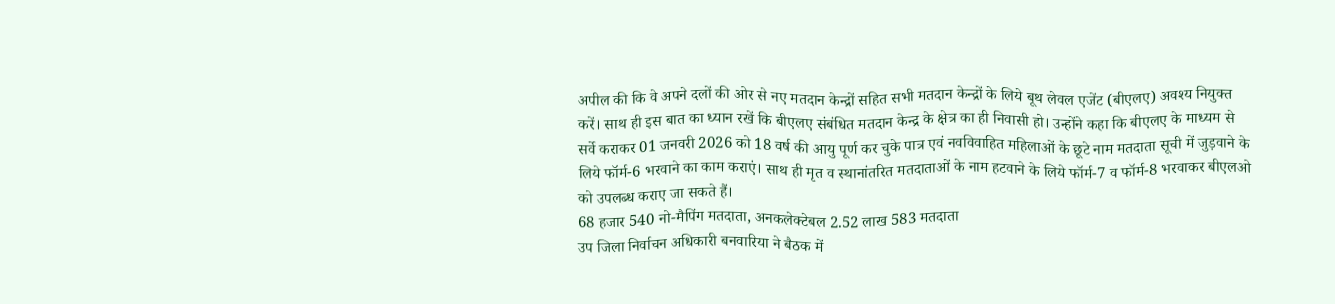अपील की कि वे अपने दलों की ओर से नए मतदान केन्द्रों सहित सभी मतदान केन्द्रों के लिये बूथ लेवल एजेंट (बीएलए) अवश्य नियुक्त करें। साथ ही इस बात का ध्यान रखें कि बीएलए संबंधित मतदान केन्द्र के क्षेत्र का ही निवासी हो। उन्होंने कहा कि बीएलए के माध्यम से सर्वे कराकर 01 जनवरी 2026 को 18 वर्ष की आयु पूर्ण कर चुके पात्र एवं नवविवाहित महिलाओं के छूटे नाम मतदाता सूची में जुड़वाने के लिये फॉर्म-6 भरवाने का काम कराएं। साथ ही मृत व स्थानांतरित मतदाताओं के नाम हटवाने के लिये फॉर्म-7 व फॉर्म-8 भरवाकर बीएलओ को उपलब्ध कराए जा सकते हैं।
68 हजार 540 नो-मैपिंग मतदाता, अनकलेक्टेबल 2.52 लाख 583 मतदाता
उप जिला निर्वाचन अधिकारी बनवारिया ने बैठक में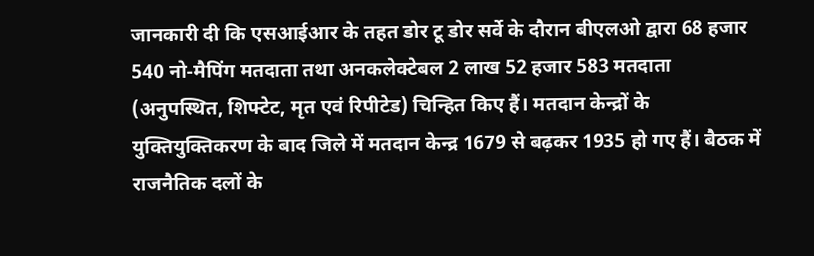जानकारी दी कि एसआईआर के तहत डोर टू डोर सर्वे के दौरान बीएलओ द्वारा 68 हजार 540 नो-मैपिंग मतदाता तथा अनकलेक्टेबल 2 लाख 52 हजार 583 मतदाता (अनुपस्थित, शिफ्टेट, मृत एवं रिपीटेड) चिन्हित किए हैं। मतदान केन्द्रों के युक्तियुक्तिकरण के बाद जिले में मतदान केन्द्र 1679 से बढ़कर 1935 हो गए हैं। बैठक में राजनैतिक दलों के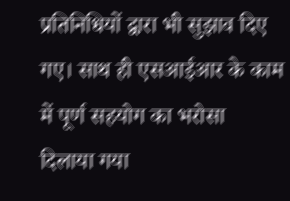प्रतिनिधियों द्वारा भी सुझाव दिए गए। साथ ही एसआईआर के काम में पूर्ण सहयोग का भरोसा दिलाया गया